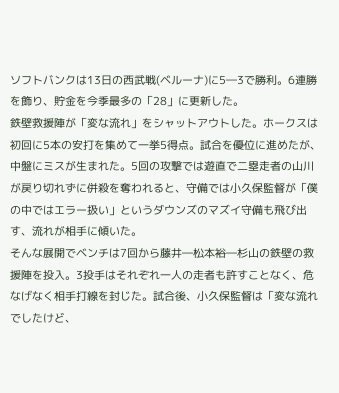ソフトバンクは13日の西武戦(ベルーナ)に5―3で勝利。6連勝を飾り、貯金を今季最多の「28」に更新した。
鉄壁救援陣が「変な流れ」をシャットアウトした。ホークスは初回に5本の安打を集めて一挙5得点。試合を優位に進めたが、中盤にミスが生まれた。5回の攻撃では遊直で二塁走者の山川が戻り切れずに併殺を奪われると、守備では小久保監督が「僕の中ではエラー扱い」というダウンズのマズイ守備も飛び出す、流れが相手に傾いた。
そんな展開でベンチは7回から藤井―松本裕―杉山の鉄壁の救援陣を投入。3投手はそれぞれ一人の走者も許すことなく、危なげなく相手打線を封じた。試合後、小久保監督は「変な流れでしたけど、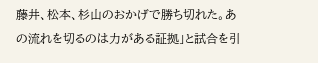藤井、松本、杉山のおかげで勝ち切れた。あの流れを切るのは力がある証拠」と試合を引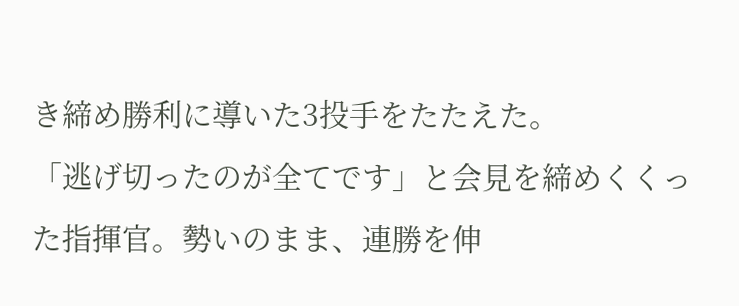き締め勝利に導いた3投手をたたえた。
「逃げ切ったのが全てです」と会見を締めくくった指揮官。勢いのまま、連勝を伸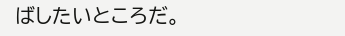ばしたいところだ。